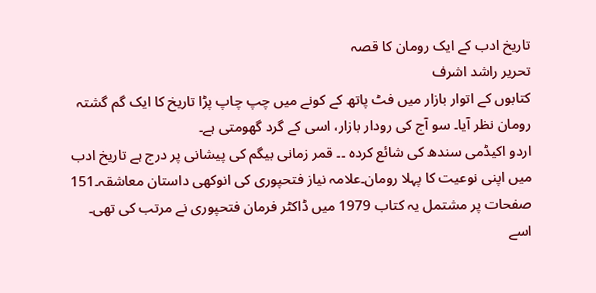تاریخ ادب کے ایک رومان کا قصہ
تحریر راشد اشرف
کتابوں کے اتوار بازار میں فٹ پاتھ کے کونے میں چپ چاپ پڑا تاریخ کا ایک گم گشتہ رومان نظر آیا۔ سو آج کی رودار بازار، اسی کے گرد گھومتی ہے۔
اردو اکیڈمی سندھ کی شائع کردہ ۔۔ قمر زمانی بیگم کی پیشانی پر درج ہے تاریخ ادب میں اپنی نوعیت کا پہلا رومان۔علامہ نیاز فتحپوری کی انوکھی داستان معاشقہ۔151 صفحات پر مشتمل یہ کتاب 1979 میں ڈاکٹر فرمان فتحپوری نے مرتب کی تھی۔ اسے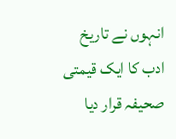انہوں نے تاریخ ادب کا ایک قیمتی صحیفہ قرار دیا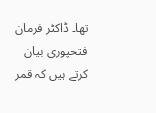تھا۔ ڈاکٹر فرمان فتحپوری بیان کرتے ہیں کہ قمر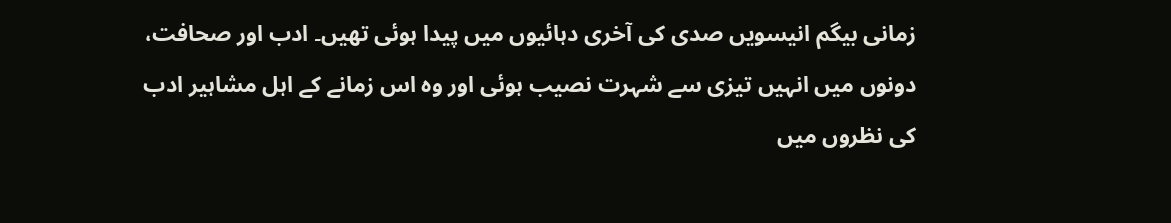زمانی بیگم انیسویں صدی کی آخری دہائیوں میں پیدا ہوئی تھیں۔ ادب اور صحافت، دونوں میں انہیں تیزی سے شہرت نصیب ہوئی اور وہ اس زمانے کے اہل مشاہیر ادب کی نظروں میں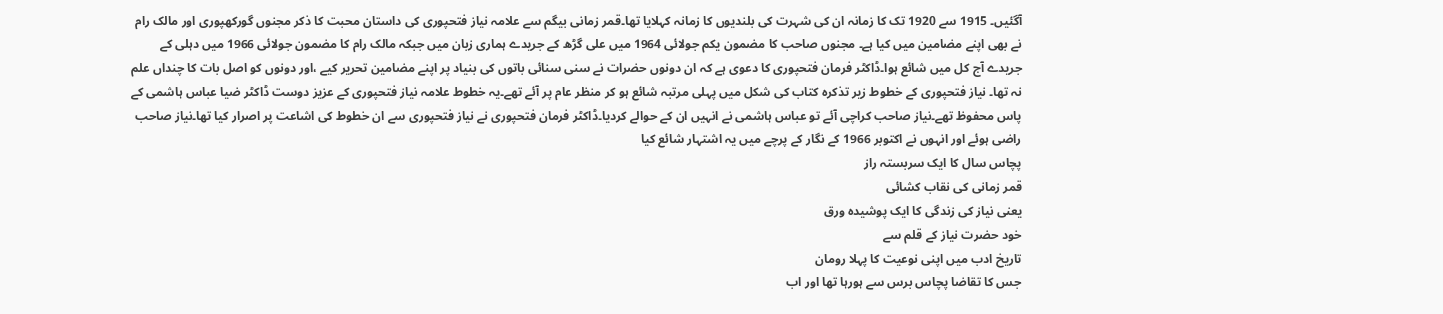آگئیں۔ 1915 سے 1920 تک کا زمانہ ان کی شہرت کی بلندیوں کا زمانہ کہلایا تھا۔قمر زمانی بیگم سے علامہ نیاز فتحپوری کی داستان محبت کا ذکر مجنوں گورکھپوری اور مالک رام نے بھی اپنے مضامین میں کیا ہے۔ مجنوں صاحب کا مضمون یکم جولائی 1964 میں علی گڑھ کے جریدے ہماری زبان میں جبکہ مالک رام کا مضمون جولائی 1966 میں دہلی کے جریدے آج کل میں شائع ہوا۔ڈاکٹر فرمان فتحپوری کا دعوی ہے کہ ان دونوں حضرات نے سنی سنائی باتوں کی بنیاد پر اپنے مضامین تحریر کیے ،اور دونوں کو اصل بات کا چنداں علم نہ تھا۔ نیاز فتحپوری کے خطوط زیر تذکرہ کتاب کی شکل میں پہلی مرتبہ شائع ہو کر منظر عام پر آئے تھے۔یہ خطوط علامہ نیاز فتحپوری کے عزیز دوست ڈاکٹر ضیا عباس ہاشمی کے پاس محفوظ تھے۔نیاز صاحب کراچی آئے تو عباس ہاشمی نے انہیں ان کے حوالے کردیا۔ڈاکٹر فرمان فتحپوری نے نیاز فتحپوری سے ان خطوط کی اشاعت پر اصرار کیا تھا۔نیاز صاحب راضی ہوئے اور انہوں نے اکتوبر 1966 کے نگار کے پرچے میں یہ اشتہار شائع کیا
پچاس سال کا ایک سربستہ راز
قمر زمانی کی نقاب کشائی
یعنی نیاز کی زندگی کا ایک پوشیدہ ورق
خود حضرت نیاز کے قلم سے
تاریخ ادب میں اپنی نوعیت کا پہلا رومان
جس کا تقاضا پچاس برس سے ہورہا تھا اور اب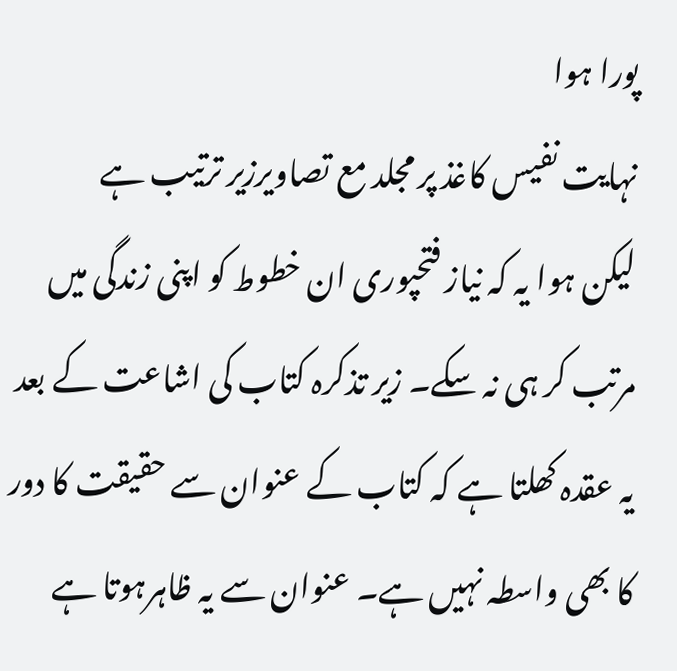پورا ہوا
نہایت نفیس کاغذ پر مجلد مع تصاویرزیر ترتیب ہے
لیکن ہوا یہ کہ نیاز فتحپوری ان خطوط کو اپنی زندگی میں مرتب کر ہی نہ سکے۔ زیر تذکرہ کتاب کی اشاعت کے بعد یہ عقدہ کھلتا ہے کہ کتاب کے عنوان سے حقیقت کا دور کا بھی واسطہ نہیں ہے۔ عنوان سے یہ ظاہرہوتا ہے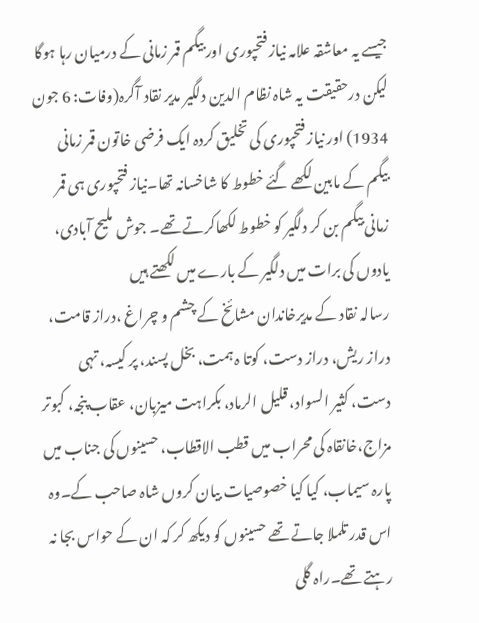جیسے یہ معاشقہ علامہ نیاز فتحپوری اور بیگم قمر زمانی کے درمیان رہا ہوگا لیکن درحقیقت یہ شاہ نظام الدین دلگیر مدیر نقاد آگرہ(وفات: 6 جون 1934) اور نیاز فتحپوری کی تخلیق کردہ ایک فرضی خاتون قمر زمانی بیگم کے مابین لکھے گئے خطوط کا شاخسانہ تھا۔نیاز فتحپوری ہی قمر زمانی بیگم بن کر دلگیر کو خطوط لکھاکرتے تھے۔ جوش ملیح آبادی، یادوں کی برات میں دلگیر کے بارے میں لکھتے ہیں
رسالہ نقاد کے مدیرخاندان مشائخ کے چشم و چراغ ،دراز قامت، دراز ریش، دراز دست، کوتا ہ ہمت، بخل پسند، پر کیسہ، تہی دست، کثیر السواد، قلیل الرماد، بکراہت میزبان، عقاب پنجہ، کبوتر مزاج،خانقاہ کی محراب میں قطب الاقطاب، حسینوں کی جناب میں پارہ سیماب، کیا کیا خصوصیات بیان کروں شاہ صاحب کے۔وہ اس قدر تلملا جاتے تھے حسینوں کو دیکھ کر کہ ان کے حواس بجا نہ رہتے تھے۔راہ گلی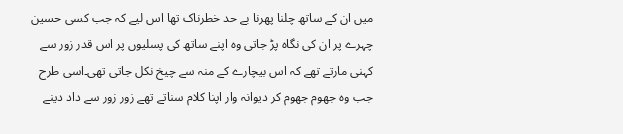میں ان کے ساتھ چلنا پھرنا بے حد خطرناک تھا اس لیے کہ جب کسی حسین چہرے پر ان کی نگاہ پڑ جاتی وہ اپنے ساتھ کی پسلیوں پر اس قدر زور سے کہنی مارتے تھے کہ اس بیچارے کے منہ سے چیخ نکل جاتی تھی۔اسی طرح جب وہ جھوم جھوم کر دیوانہ وار اپنا کلام سناتے تھے زور زور سے داد دینے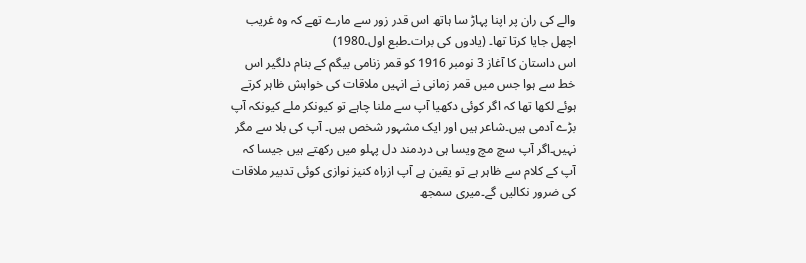والے کی ران پر اپنا پہاڑ سا ہاتھ اس قدر زور سے مارے تھے کہ وہ غریب اچھل جایا کرتا تھا۔ (یادوں کی برات۔طبع اول۔1980)
اس داستان کا آغاز 3 نومبر 1916 کو قمر زنامی بیگم کے بنام دلگیر اس خط سے ہوا جس میں قمر زمانی نے انہیں ملاقات کی خواہش ظاہر کرتے ہوئے لکھا تھا کہ اگر کوئی دکھیا آپ سے ملنا چاہے تو کیونکر ملے کیونکہ آپ بڑے آدمی ہیں۔شاعر ہیں اور ایک مشہور شخص ہیں۔ آپ کی بلا سے مگر نہیں۔اگر آپ سچ مچ ویسا ہی دردمند دل پہلو میں رکھتے ہیں جیسا کہ آپ کے کلام سے ظاہر ہے تو یقین ہے آپ ازراہ کنیز نوازی کوئی تدبیر ملاقات کی ضرور نکالیں گے۔میری سمجھ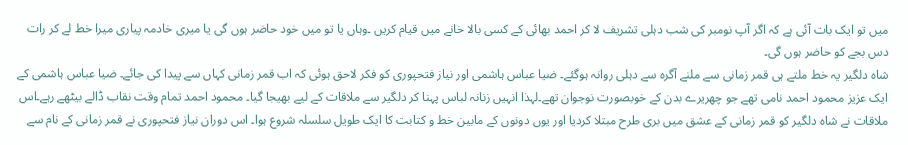میں تو ایک بات آئی ہے کہ اگر آپ نومبر کی شب دہلی تشریف لا کر احمد بھائی کے کسی بالا خانے میں قیام کریں ۔وہاں یا تو میں خود حاضر ہوں گی یا میری خادمہ پیاری میرا خط لے کر رات دس بجے کو حاضر ہوں گی۔
شاہ دلگیر یہ خط ملتے ہی قمر زمانی سے ملنے آگرہ سے دہلی روانہ ہوگئے۔ ضیا عباس ہاشمی اور نیاز فتحپوری کو فکر لاحق ہوئی کہ اب قمر زمانی کہاں سے پیدا کی جائے۔ ضیا عباس ہاشمی کے ایک عزیز محمود احمد نامی تھے جو چھریرے بدن کے خوبصورت نوجوان تھے۔لہذا انہیں زنانہ لباس پہنا کر دلگیر سے ملاقات کے لیے بھیجا گیا۔ محمود احمد تمام وقت نقاب ڈالے بیٹھے رہے۔اس ملاقات نے شاہ دلگیر کو قمر زمانی کے عشق میں بری طرح مبتلا کردیا اور یوں دونوں کے مابین خط و کتابت کا ایک طویل سلسلہ شروع ہوا۔ اس دوران نیاز فتحپوری نے قمر زمانی کے نام سے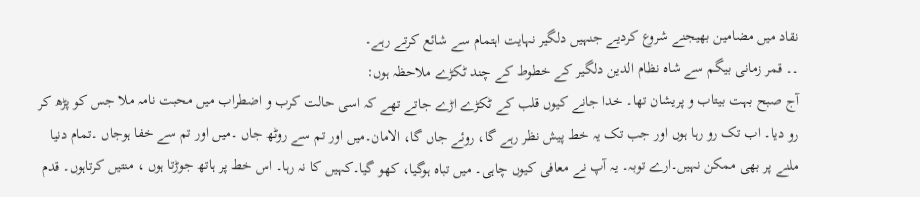نقاد میں مضامین بھیجنے شروع کردیے جنہیں دلگیر نہایت اہتمام سے شائع کرتے رہے۔
۔۔ قمر زمانی بیگم سے شاہ نظام الدین دلگیر کے خطوط کے چند ٹکڑے ملاحظہ ہوں:
آج صبح بہت بیتاب و پریشان تھا۔ خدا جانے کیوں قلب کے ٹکڑے اڑے جاتے تھے کہ اسی حالت کرب و اضطراب میں محبت نامہ ملا جس کو پڑھ کر رو دیا۔ اب تک رو رہا ہوں اور جب تک یہ خط پیش نظر رہے گا، روئے جاں گا، الامان۔میں اور تم سے روٹھ جاں ۔میں اور تم سے خفا ہوجاں ۔تمام دنیا ملنے پر بھی ممکن نہیں۔ارے توبہ۔ یہ آپ نے معافی کیوں چاہی۔ میں تباہ ہوگیا، کھو گیا۔کہیں کا نہ رہا۔ اس خط پر ہاتھ جوڑتا ہوں ، منتیں کرتاہوں۔ قدم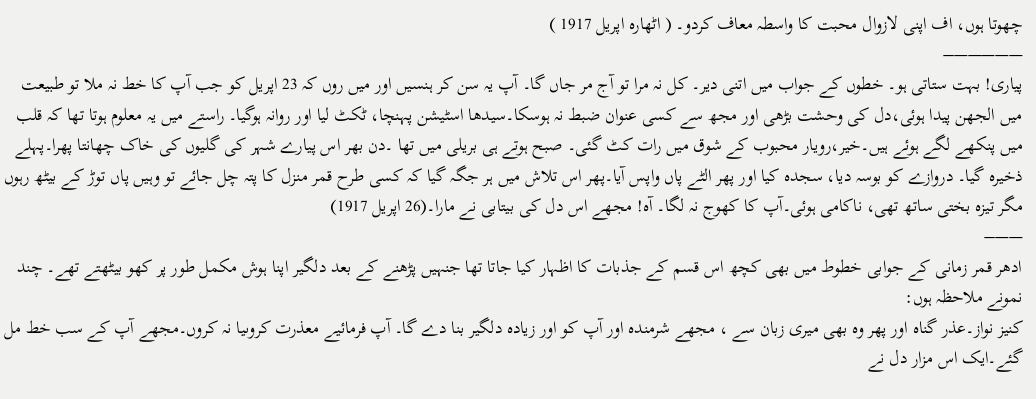چھوتا ہوں، اف اپنی لازوال محبت کا واسطہ معاف کردو۔ ( اٹھارہ اپریل 1917 )
—————–
پیاری! بہت ستاتی ہو۔ خطوں کے جواب میں اتنی دیر۔ کل نہ مرا تو آج مر جاں گا۔ آپ یہ سن کر ہنسیں اور میں روں کہ 23 اپریل کو جب آپ کا خط نہ ملا تو طبیعت میں الجھن پیدا ہوئی،دل کی وحشت بڑھی اور مجھ سے کسی عنوان ضبط نہ ہوسکا۔سیدھا اسٹیشن پہنچا، ٹکٹ لیا اور روانہ ہوگیا۔ راستے میں یہ معلوم ہوتا تھا کہ قلب میں پنکھے لگے ہوئے ہیں۔خیر،رویار محبوب کے شوق میں رات کٹ گئی۔ صبح ہوتے ہی بریلی میں تھا ۔دن بھر اس پیارے شہر کی گلیوں کی خاک چھانتا پھرا۔پہلے ذخیرہ گیا۔ دروازے کو بوسہ دیا، سجدہ کیا اور پھر الٹے پاں واپس آیا۔پھر اس تلاش میں ہر جگہ گیا کہ کسی طرح قمر منزل کا پتہ چل جائے تو وہیں پاں توڑ کے بیٹھ رہوں مگر تیزہ بختی ساتھ تھی، ناکامی ہوئی۔آپ کا کھوج نہ لگا۔ آہ! مجھے اس دل کی بیتابی نے مارا۔(26 اپریل 1917)
——–
ادھر قمر زمانی کے جوابی خطوط میں بھی کچھ اس قسم کے جذبات کا اظہار کیا جاتا تھا جنہیں پڑھنے کے بعد دلگیر اپنا ہوش مکمل طور پر کھو بیٹھتے تھے۔ چند نمونے ملاحظہ ہوں:
کنیز نواز۔عذر گناہ اور پھر وہ بھی میری زبان سے ، مجھے شرمندہ اور آپ کو اور زیادہ دلگیر بنا دے گا۔ آپ فرمائیے معذرت کروںیا نہ کروں۔مجھے آپ کے سب خط مل گئے۔ایک اس مزار دل نے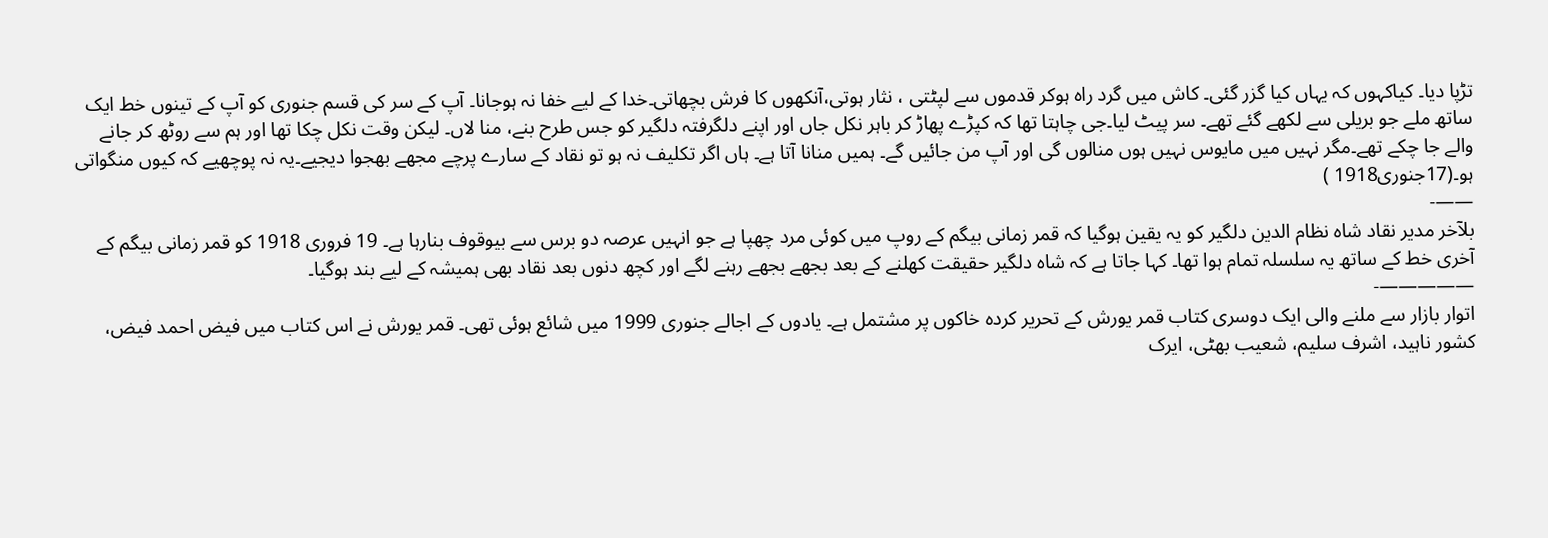تڑپا دیا۔ کیاکہوں کہ یہاں کیا گزر گئی۔ کاش میں گرد راہ ہوکر قدموں سے لپٹتی ، نثار ہوتی،آنکھوں کا فرش بچھاتی۔خدا کے لیے خفا نہ ہوجانا۔ آپ کے سر کی قسم جنوری کو آپ کے تینوں خط ایک ساتھ ملے جو بریلی سے لکھے گئے تھے۔ سر پیٹ لیا۔جی چاہتا تھا کہ کپڑے پھاڑ کر باہر نکل جاں اور اپنے دلگرفتہ دلگیر کو جس طرح بنے، منا لاں۔ لیکن وقت نکل چکا تھا اور ہم سے روٹھ کر جانے والے جا چکے تھے۔مگر نہیں میں مایوس نہیں ہوں منالوں گی اور آپ من جائیں گے۔ ہمیں منانا آتا ہے۔ ہاں اگر تکلیف نہ ہو تو نقاد کے سارے پرچے مجھے بھجوا دیجیے۔یہ نہ پوچھیے کہ کیوں منگواتی ہو۔(17جنوری1918 )
——-
بلآخر مدیر نقاد شاہ نظام الدین دلگیر کو یہ یقین ہوگیا کہ قمر زمانی بیگم کے روپ میں کوئی مرد چھپا ہے جو انہیں عرصہ دو برس سے بیوقوف بنارہا ہے۔ 19 فروری 1918 کو قمر زمانی بیگم کے آخری خط کے ساتھ یہ سلسلہ تمام ہوا تھا۔ کہا جاتا ہے کہ شاہ دلگیر حقیقت کھلنے کے بعد بجھے بجھے رہنے لگے اور کچھ دنوں بعد نقاد بھی ہمیشہ کے لیے بند ہوگیا۔
—————-
اتوار بازار سے ملنے والی ایک دوسری کتاب قمر یورش کے تحریر کردہ خاکوں پر مشتمل ہے۔ یادوں کے اجالے جنوری 1999 میں شائع ہوئی تھی۔ قمر یورش نے اس کتاب میں فیض احمد فیض، کشور ناہید، اشرف سلیم، شعیب بھٹی، ایرک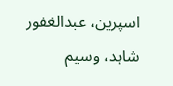اسپرین، عبدالغفور شاہد، وسیم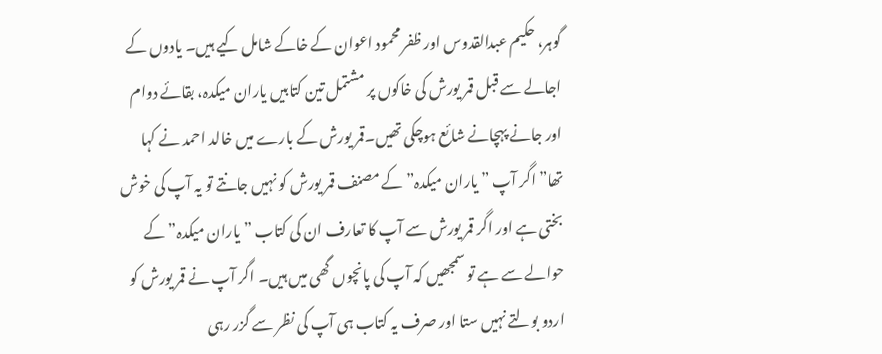گوہر، حکیم عبدالقدوس اور ظفر محمود اعوان کے خاکے شامل کیے ہیں۔ یادوں کے اجالے سے قبل قمر یورش کی خاکوں پر مشتمل تین کتابیں یاران میکدہ، بقائے دوام اور جانے پہچانے شائع ہوچکی تھیں۔قمر یورش کے بارے میں خالد احمد نے کہا تھا” اگر آپ ” یاران میکدہ” کے مصنف قمر یورش کو نہیں جانتے تو یہ آپ کی خوش بختی ہے اور اگر قمر یورش سے آپ کا تعارف ان کی کتاب ” یاران میکدہ” کے حوالے سے ہے تو سمجھیں کہ آپ کی پانچوں گھی میں ہیں۔ اگر آپ نے قمر یورش کو اردو بولتے نہیں ستا اور صرف یہ کتاب ہی آپ کی نظر سے گزر رہی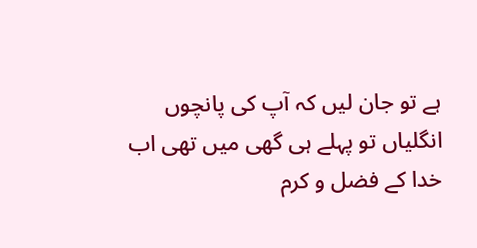ہے تو جان لیں کہ آپ کی پانچوں انگلیاں تو پہلے ہی گھی میں تھی اب خدا کے فضل و کرم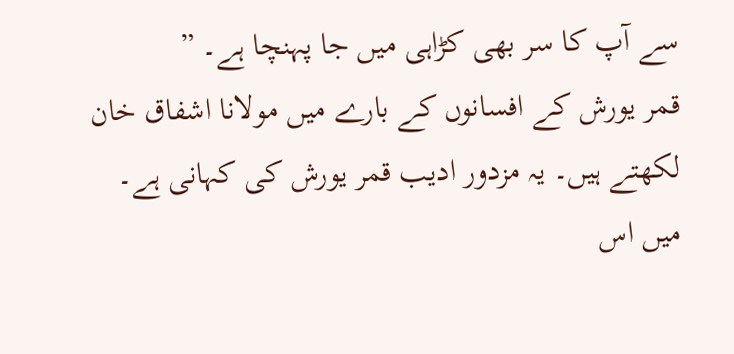سے آپ کا سر بھی کڑاہی میں جا پہنچا ہے۔ ”
قمر یورش کے افسانوں کے بارے میں مولانا اشفاق خان لکھتے ہیں۔ یہ مزدور ادیب قمر یورش کی کہانی ہے۔ میں اس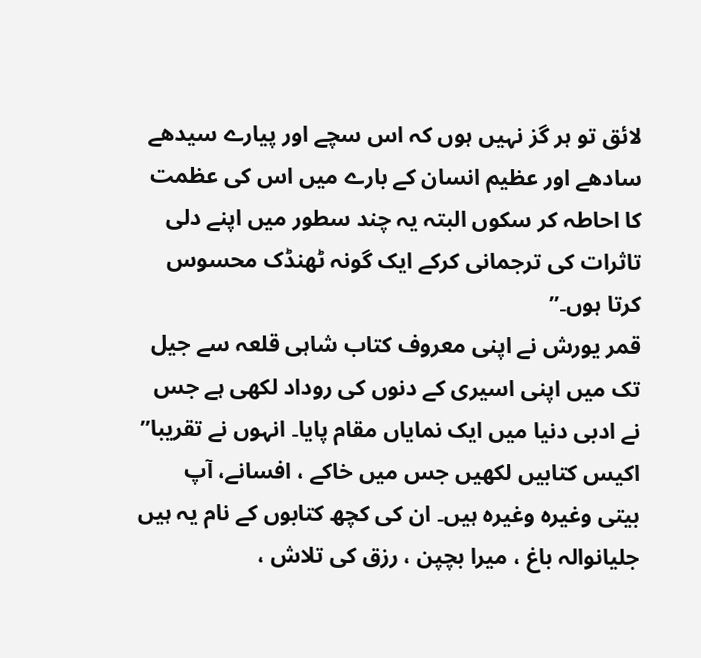لائق تو ہر گز نہیں ہوں کہ اس سچے اور پیارے سیدھے سادھے اور عظیم انسان کے بارے میں اس کی عظمت کا احاطہ کر سکوں البتہ یہ چند سطور میں اپنے دلی تاثرات کی ترجمانی کرکے ایک گونہ ٹھنڈک محسوس کرتا ہوں۔”
قمر یورش نے اپنی معروف کتاب شاہی قلعہ سے جیل تک میں اپنی اسیری کے دنوں کی روداد لکھی ہے جس نے ادبی دنیا میں ایک نمایاں مقام پایا۔ انہوں نے تقریبا” اکیس کتابیں لکھیں جس میں خاکے ، افسانے، آپ بیتی وغیرہ وغیرہ ہیں۔ ان کی کچھ کتابوں کے نام یہ ہیں جلیانوالہ باغ ، میرا بچپن ، رزق کی تلاش ،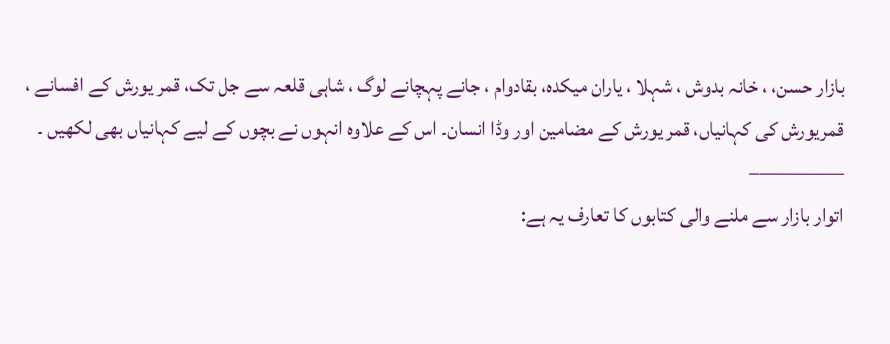بازار حسن، ، خانہ بدوش ، شہلا ، یاران میکدہ، بقادوام ، جانے پہچانے لوگ ، شاہی قلعہ سے جل تک، قمر یورش کے افسانے ، قمریورش کی کہانیاں، قمر یورش کے مضامین اور وڈا انسان۔ اس کے علاوہ انہوں نے بچوں کے لیے کہانیاں بھی لکھیں ۔
————–
اتوار بازار سے ملنے والی کتابوں کا تعارف یہ ہے: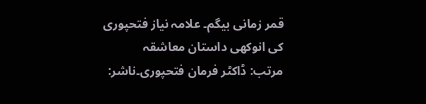قمر زمانی بیگم۔ علامہ نیاز فتحپوری کی انوکھی داستان معاشقہ
مرتب: ڈاکٹر فرمان فتحپوری۔ناشر: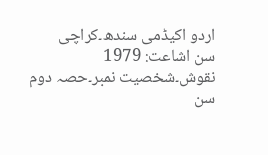اردو اکیڈمی سندھ۔کراچی
سن اشاعت: 1979
نقوش۔شخصیت نمبر۔حصہ دوم
سن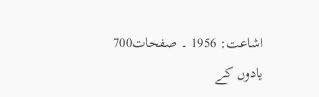اشاعت: 1956 ۔ صفحات700
یادوں کے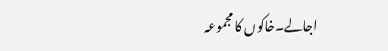اجالے۔خاکوں کا مجموعہ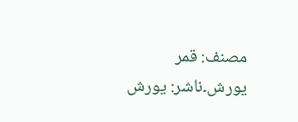مصنف: قمر یورش۔ناشر: یورش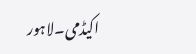اکیڈمی۔لاہور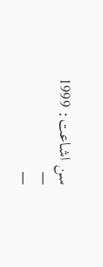سن اشاعت: 1999
—
—